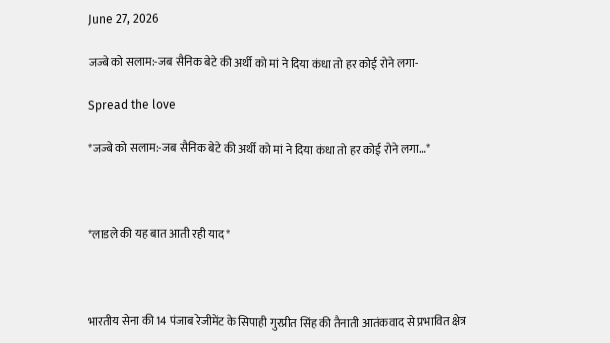June 27, 2026

जज्बे को सलाम:-जब सैनिक बेटे की अर्थी को मां ने दिया कंधा तो हर कोई रोने लगा-

Spread the love

*जज्बे को सलाम:-जब सैनिक बेटे की अर्थी को मां ने दिया कंधा तो हर कोई रोने लगा…*



*लाडले की यह बात आती रही याद*



भारतीय सेना की 14 पंजाब रेजीमेंट के सिपाही गुरप्रीत सिंह की तैनाती आतंकवाद से प्रभावित क्षेत्र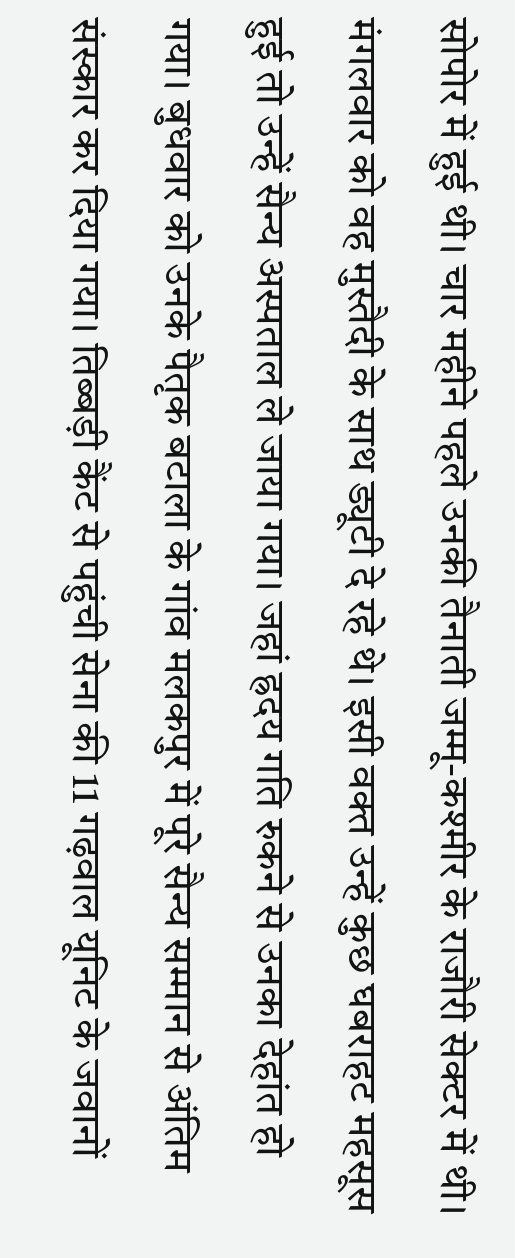सोपोर में हुई थी। चार महीने पहले उनकी तैनाती जम्मू-कश्मीर के राजौरी सेक्टर में थी। मंगलवार को वह मुस्तैदी के साथ ड्यूटी दे रहे थे। इसी वक्त उन्हें कुछ घबराहट महसूस हुई तो उन्हें सैन्य अस्पताल ले जाया गया। जहां ह्रदय गति रुकने से उनका देहांत हो गया। बुधवार को उनके पैतृक बटाला के गांव मलकपुर में पूरे सैन्य सम्मान से अंतिम संस्कार कर दिया गया। तिब्बड़ी कैंट से पहुंची सेना की 11 गढ़वाल यूनिट के जवानों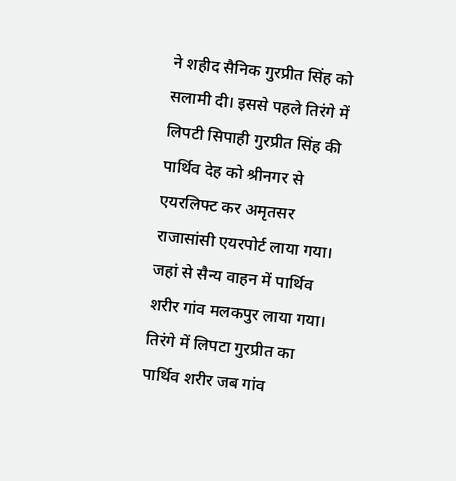ने शहीद सैनिक गुरप्रीत सिंह को सलामी दी। इससे पहले तिरंगे में लिपटी सिपाही गुरप्रीत सिंह की पार्थिव देह को श्रीनगर से एयरलिफ्ट कर अमृतसर राजासांसी एयरपोर्ट लाया गया। जहां से सैन्य वाहन में पार्थिव शरीर गांव मलकपुर लाया गया। तिरंगे में लिपटा गुरप्रीत का पार्थिव शरीर जब गांव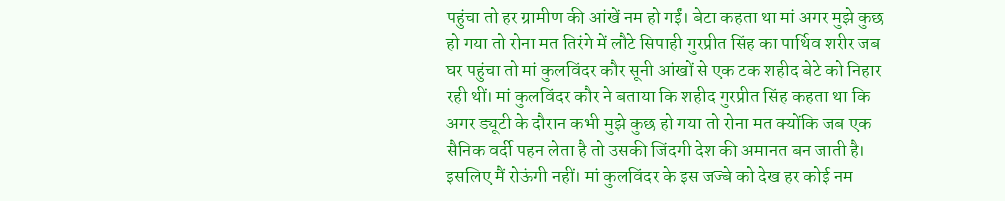पहुंचा तो हर ग्रामीण की आंखें नम हो गईं। बेटा कहता था मां अगर मुझे कुछ हो गया तो रोना मत तिरंगे में लौटे सिपाही गुरप्रीत सिंह का पार्थिव शरीर जब घर पहुंचा तो मां कुलविंदर कौर सूनी आंखों से एक टक शहीद बेटे को निहार रही थीं। मां कुलविंदर कौर ने बताया कि शहीद गुरप्रीत सिंह कहता था कि अगर ड्यूटी के दौरान कभी मुझे कुछ हो गया तो रोना मत क्योंकि जब एक सैनिक वर्दी पहन लेता है तो उसकी जिंदगी देश की अमानत बन जाती है। इसलिए मैं रोऊंगी नहीं। मां कुलविंदर के इस जज्बे को देख हर कोई नम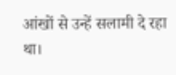आंखों से उन्हें सलामी दे रहा था।